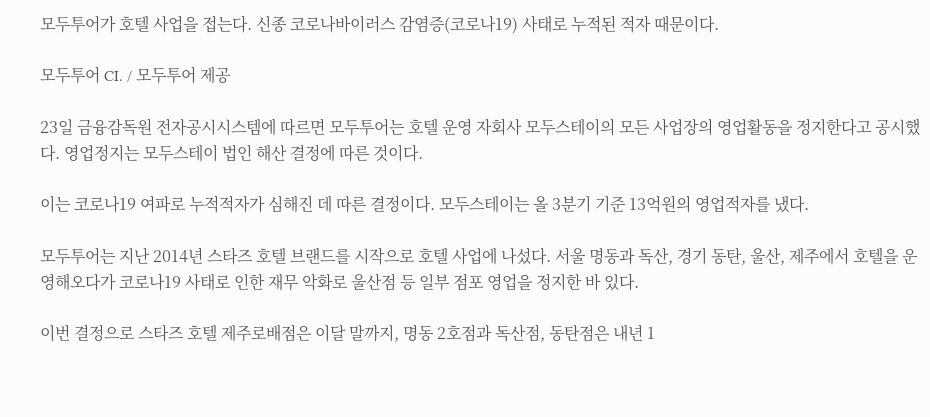모두투어가 호텔 사업을 접는다. 신종 코로나바이러스 감염증(코로나19) 사태로 누적된 적자 때문이다.

모두투어 CI. / 모두투어 제공

23일 금융감독원 전자공시시스템에 따르면 모두투어는 호텔 운영 자회사 모두스테이의 모든 사업장의 영업활동을 정지한다고 공시했다. 영업정지는 모두스테이 법인 해산 결정에 따른 것이다.

이는 코로나19 여파로 누적적자가 심해진 데 따른 결정이다. 모두스테이는 올 3분기 기준 13억원의 영업적자를 냈다.

모두투어는 지난 2014년 스타즈 호텔 브랜드를 시작으로 호텔 사업에 나섰다. 서울 명동과 독산, 경기 동탄, 울산, 제주에서 호텔을 운영해오다가 코로나19 사태로 인한 재무 악화로 울산점 등 일부 점포 영업을 정지한 바 있다.

이번 결정으로 스타즈 호텔 제주로배점은 이달 말까지, 명동 2호점과 독산점, 동탄점은 내년 1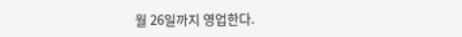월 26일까지 영업한다.